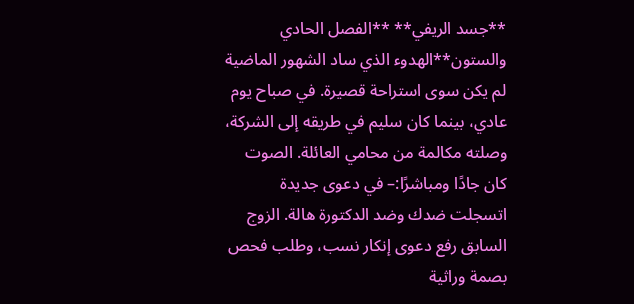**جسد الريفي** **الفصل الحادي والستون**الهدوء الذي ساد الشهور الماضية لم يكن سوى استراحة قصيرة. في صباح يوم عادي، بينما كان سليم في طريقه إلى الشركة، وصلته مكالمة من محامي العائلة. الصوت كان جادًا ومباشرًا:– في دعوى جديدة اتسجلت ضدك وضد الدكتورة هالة. الزوج السابق رفع دعوى إنكار نسب، وطلب فحص بصمة وراثية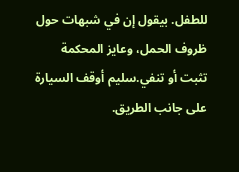للطفل. بيقول إن في شبهات حول ظروف الحمل، وعايز المحكمة تثبت أو تنفي.سليم أوقف السيارة على جانب الطريق.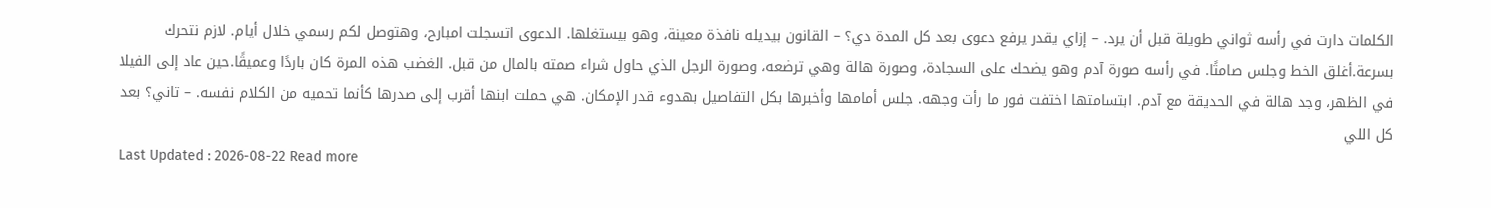الكلمات دارت في رأسه ثواني طويلة قبل أن يرد. – إزاي يقدر يرفع دعوى بعد كل المدة دي؟ – القانون بيديله نافذة معينة، وهو بيستغلها. الدعوى اتسجلت امبارح، وهتوصل لكم رسمي خلال أيام. لازم نتحرك بسرعة.أغلق الخط وجلس صامتًا. في رأسه صورة آدم وهو يضحك على السجادة، وصورة هالة وهي ترضعه، وصورة الرجل الذي حاول شراء صمته بالمال من قبل. الغضب هذه المرة كان باردًا وعميقًا.حين عاد إلى الفيلا في الظهر، وجد هالة في الحديقة مع آدم. ابتسامتها اختفت فور ما رأت وجهه. جلس أمامها وأخبرها بكل التفاصيل بهدوء قدر الإمكان. هي حملت ابنها أقرب إلى صدرها كأنما تحميه من الكلام نفسه. – تاني؟ بعد كل اللي
Last Updated : 2026-08-22 Read more